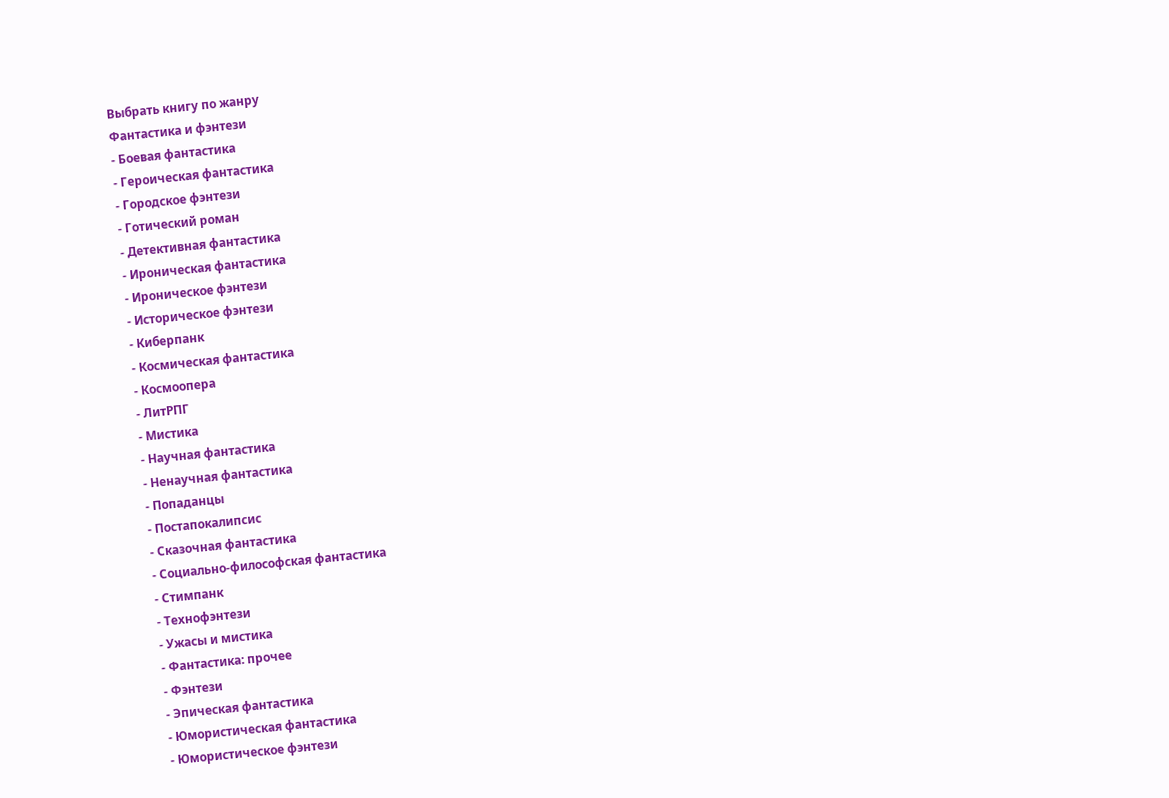Выбрать книгу по жанру
Фантастика и фэнтези
- Боевая фантастика
- Героическая фантастика
- Городское фэнтези
- Готический роман
- Детективная фантастика
- Ироническая фантастика
- Ироническое фэнтези
- Историческое фэнтези
- Киберпанк
- Космическая фантастика
- Космоопера
- ЛитРПГ
- Мистика
- Научная фантастика
- Ненаучная фантастика
- Попаданцы
- Постапокалипсис
- Сказочная фантастика
- Социально-философская фантастика
- Стимпанк
- Технофэнтези
- Ужасы и мистика
- Фантастика: прочее
- Фэнтези
- Эпическая фантастика
- Юмористическая фантастика
- Юмористическое фэнтези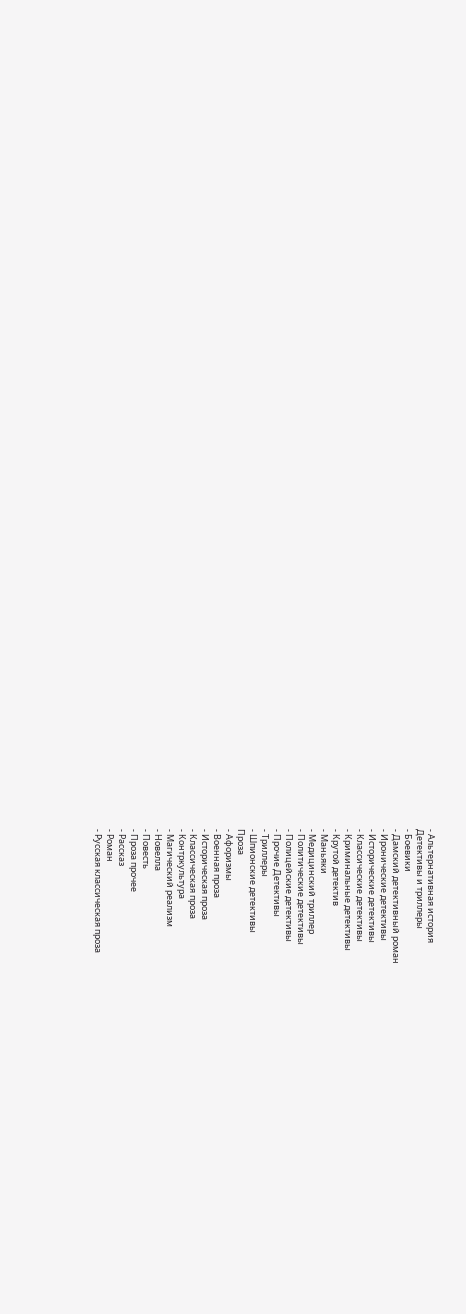- Альтернативная история
Детективы и триллеры
- Боевики
- Дамский детективный роман
- Иронические детективы
- Исторические детективы
- Классические детективы
- Криминальные детективы
- Крутой детектив
- Маньяки
- Медицинский триллер
- Политические детективы
- Полицейские детективы
- Прочие Детективы
- Триллеры
- Шпионские детективы
Проза
- Афоризмы
- Военная проза
- Историческая проза
- Классическая проза
- Контркультура
- Магический реализм
- Новелла
- Повесть
- Проза прочее
- Рассказ
- Роман
- Русская классическая проза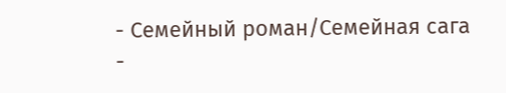- Семейный роман/Семейная сага
-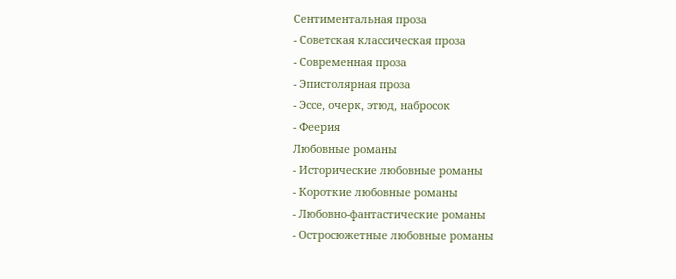Сентиментальная проза
- Советская классическая проза
- Современная проза
- Эпистолярная проза
- Эссе, очерк, этюд, набросок
- Феерия
Любовные романы
- Исторические любовные романы
- Короткие любовные романы
- Любовно-фантастические романы
- Остросюжетные любовные романы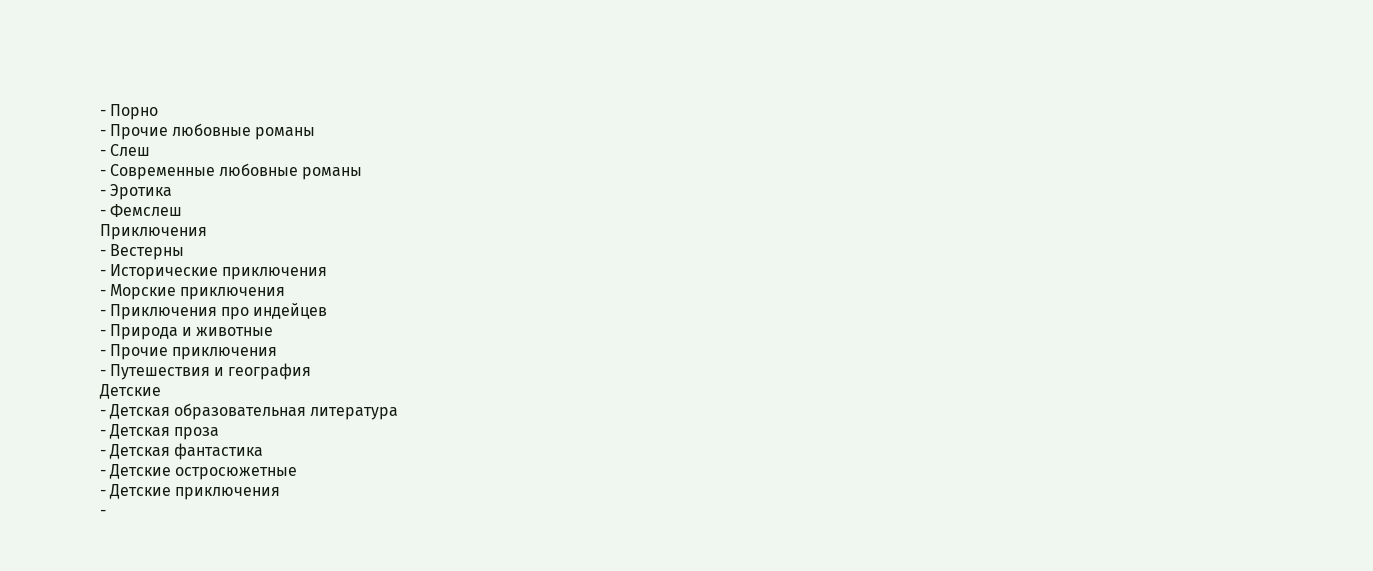- Порно
- Прочие любовные романы
- Слеш
- Современные любовные романы
- Эротика
- Фемслеш
Приключения
- Вестерны
- Исторические приключения
- Морские приключения
- Приключения про индейцев
- Природа и животные
- Прочие приключения
- Путешествия и география
Детские
- Детская образовательная литература
- Детская проза
- Детская фантастика
- Детские остросюжетные
- Детские приключения
-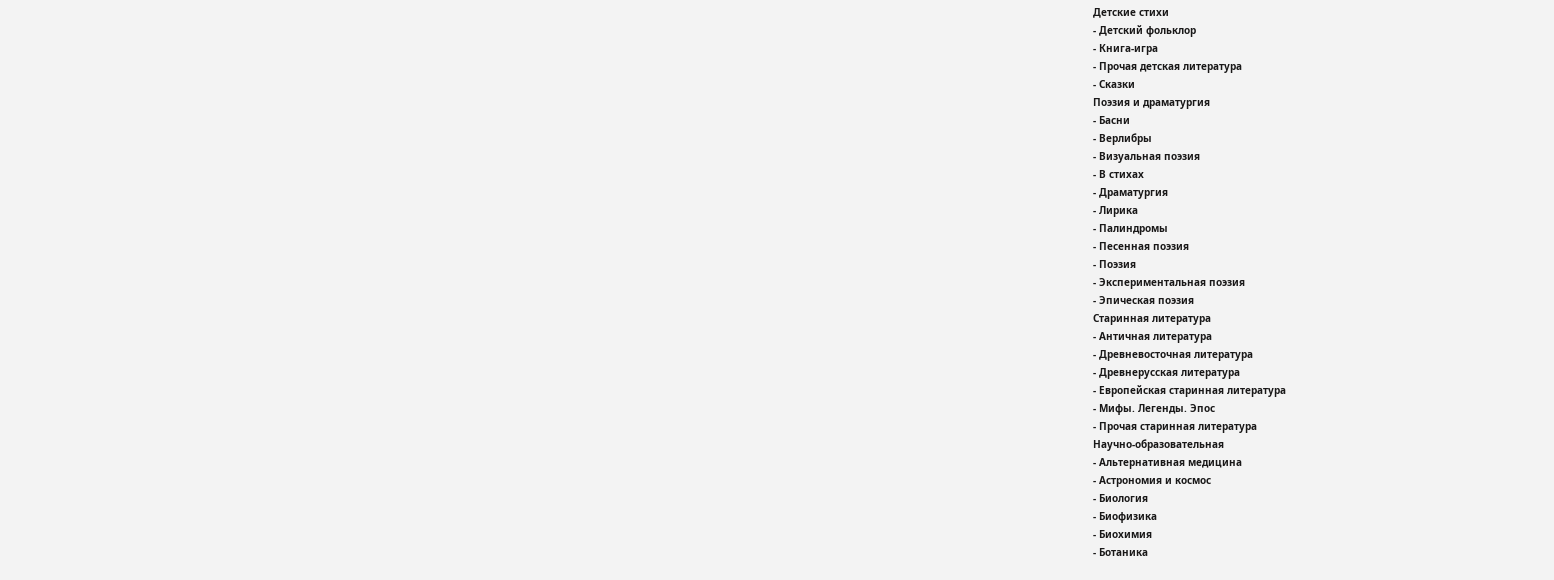Детские стихи
- Детский фольклор
- Книга-игра
- Прочая детская литература
- Сказки
Поэзия и драматургия
- Басни
- Верлибры
- Визуальная поэзия
- В стихах
- Драматургия
- Лирика
- Палиндромы
- Песенная поэзия
- Поэзия
- Экспериментальная поэзия
- Эпическая поэзия
Старинная литература
- Античная литература
- Древневосточная литература
- Древнерусская литература
- Европейская старинная литература
- Мифы. Легенды. Эпос
- Прочая старинная литература
Научно-образовательная
- Альтернативная медицина
- Астрономия и космос
- Биология
- Биофизика
- Биохимия
- Ботаника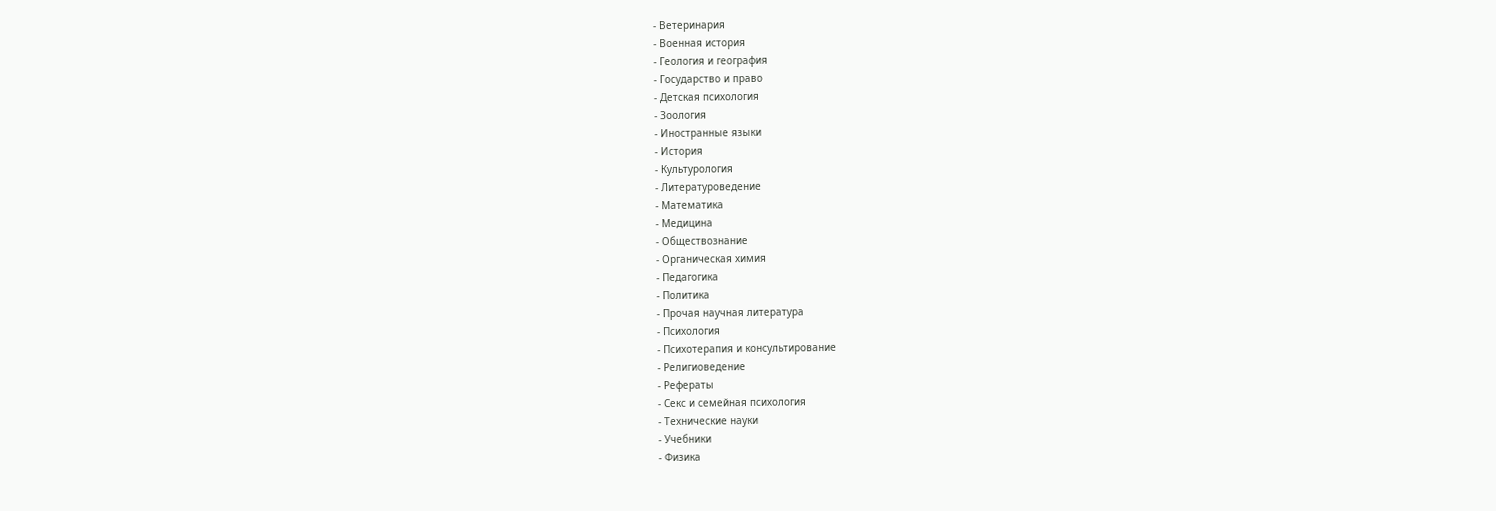- Ветеринария
- Военная история
- Геология и география
- Государство и право
- Детская психология
- Зоология
- Иностранные языки
- История
- Культурология
- Литературоведение
- Математика
- Медицина
- Обществознание
- Органическая химия
- Педагогика
- Политика
- Прочая научная литература
- Психология
- Психотерапия и консультирование
- Религиоведение
- Рефераты
- Секс и семейная психология
- Технические науки
- Учебники
- Физика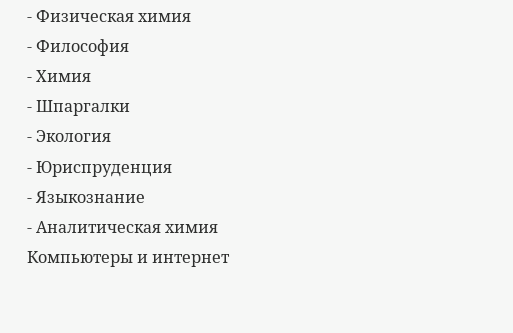- Физическая химия
- Философия
- Химия
- Шпаргалки
- Экология
- Юриспруденция
- Языкознание
- Аналитическая химия
Компьютеры и интернет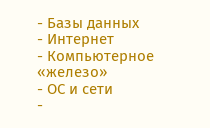- Базы данных
- Интернет
- Компьютерное «железо»
- ОС и сети
-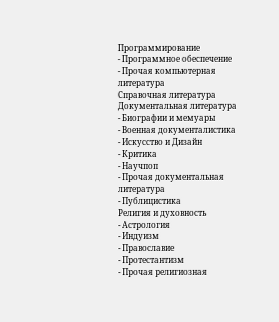Программирование
- Программное обеспечение
- Прочая компьютерная литература
Справочная литература
Документальная литература
- Биографии и мемуары
- Военная документалистика
- Искусство и Дизайн
- Критика
- Научпоп
- Прочая документальная литература
- Публицистика
Религия и духовность
- Астрология
- Индуизм
- Православие
- Протестантизм
- Прочая религиозная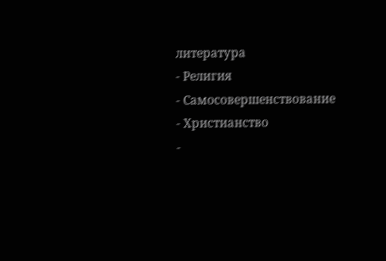литература
- Религия
- Самосовершенствование
- Христианство
-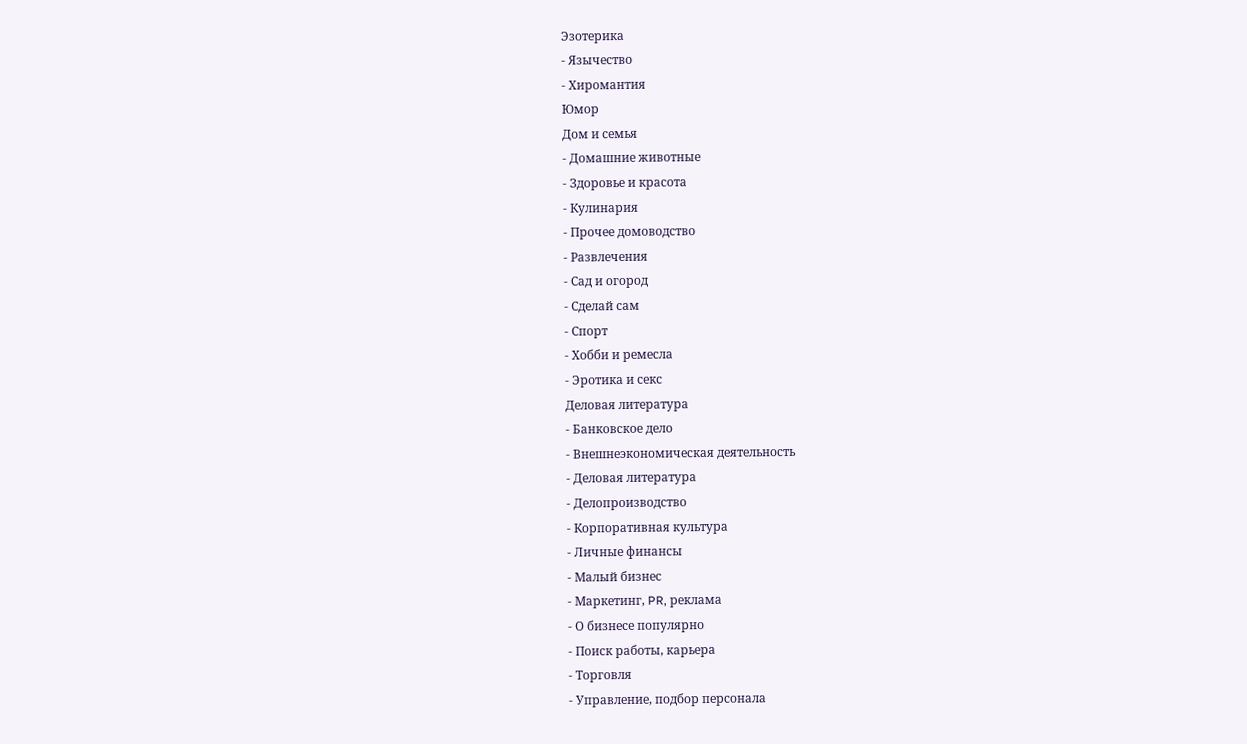Эзотерика
- Язычество
- Хиромантия
Юмор
Дом и семья
- Домашние животные
- Здоровье и красота
- Кулинария
- Прочее домоводство
- Развлечения
- Сад и огород
- Сделай сам
- Спорт
- Хобби и ремесла
- Эротика и секс
Деловая литература
- Банковское дело
- Внешнеэкономическая деятельность
- Деловая литература
- Делопроизводство
- Корпоративная культура
- Личные финансы
- Малый бизнес
- Маркетинг, PR, реклама
- О бизнесе популярно
- Поиск работы, карьера
- Торговля
- Управление, подбор персонала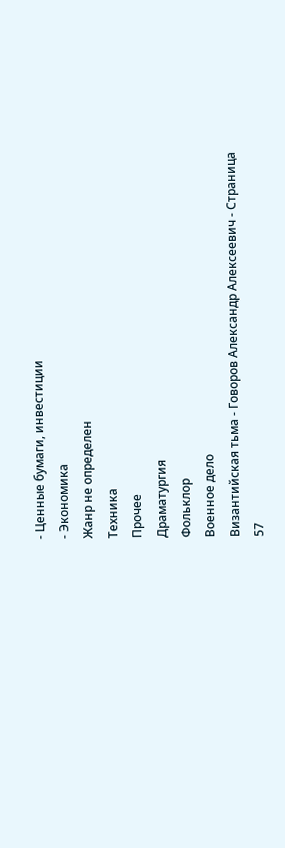- Ценные бумаги, инвестиции
- Экономика
Жанр не определен
Техника
Прочее
Драматургия
Фольклор
Военное дело
Византийская тьма - Говоров Александр Алексеевич - Страница 57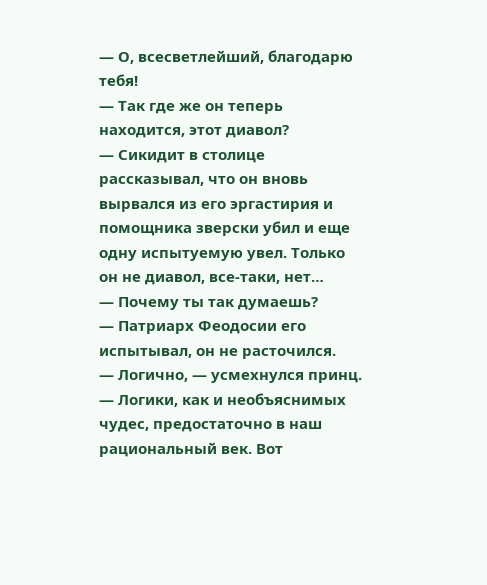— О, всесветлейший, благодарю тебя!
— Так где же он теперь находится, этот диавол?
— Сикидит в столице рассказывал, что он вновь вырвался из его эргастирия и помощника зверски убил и еще одну испытуемую увел. Только он не диавол, все-таки, нет…
— Почему ты так думаешь?
— Патриарх Феодосии его испытывал, он не расточился.
— Логично, — усмехнулся принц. — Логики, как и необъяснимых чудес, предостаточно в наш рациональный век. Вот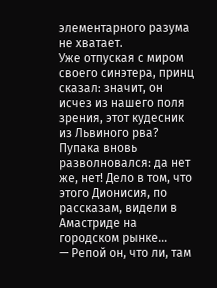элементарного разума не хватает.
Уже отпуская с миром своего синэтера, принц сказал: значит, он исчез из нашего поля зрения, этот кудесник из Львиного рва?
Пупака вновь разволновался: да нет же, нет! Дело в том, что этого Дионисия, по рассказам, видели в Амастриде на городском рынке…
— Репой он, что ли, там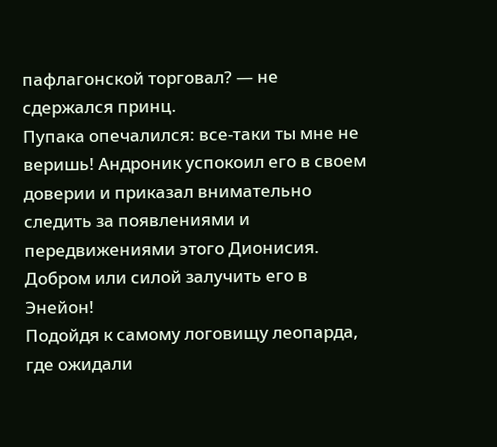пафлагонской торговал? — не сдержался принц.
Пупака опечалился: все-таки ты мне не веришь! Андроник успокоил его в своем доверии и приказал внимательно следить за появлениями и передвижениями этого Дионисия. Добром или силой залучить его в Энейон!
Подойдя к самому логовищу леопарда, где ожидали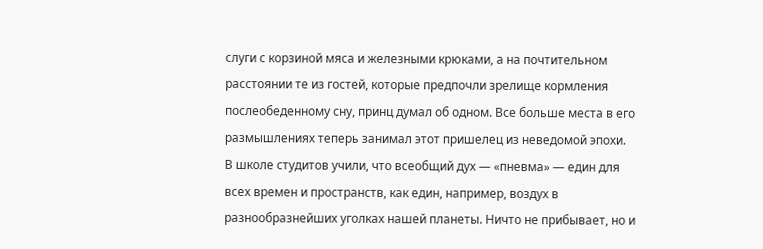слуги с корзиной мяса и железными крюками, а на почтительном расстоянии те из гостей, которые предпочли зрелище кормления послеобеденному сну, принц думал об одном. Все больше места в его размышлениях теперь занимал этот пришелец из неведомой эпохи.
В школе студитов учили, что всеобщий дух — «пневма» — един для всех времен и пространств, как един, например, воздух в разнообразнейших уголках нашей планеты. Ничто не прибывает, но и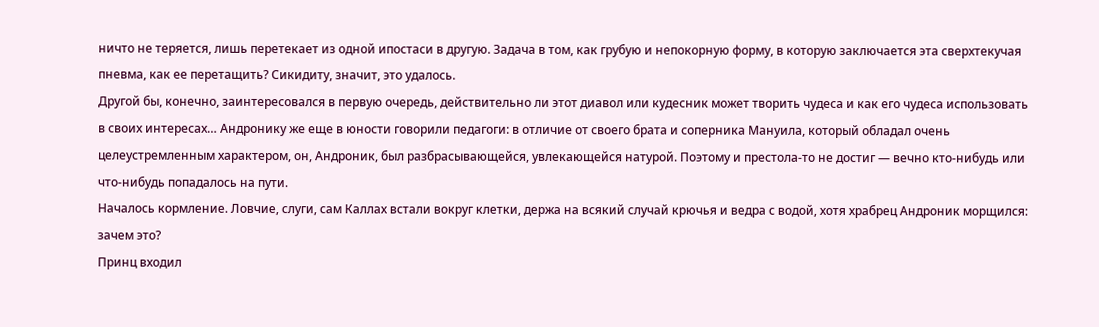ничто не теряется, лишь перетекает из одной ипостаси в другую. Задача в том, как грубую и непокорную форму, в которую заключается эта сверхтекучая пневма, как ее перетащить? Сикидиту, значит, это удалось.
Другой бы, конечно, заинтересовался в первую очередь, действительно ли этот диавол или кудесник может творить чудеса и как его чудеса использовать в своих интересах… Андронику же еще в юности говорили педагоги: в отличие от своего брата и соперника Мануила, который обладал очень целеустремленным характером, он, Андроник, был разбрасывающейся, увлекающейся натурой. Поэтому и престола-то не достиг — вечно кто-нибудь или что-нибудь попадалось на пути.
Началось кормление. Ловчие, слуги, сам Каллах встали вокруг клетки, держа на всякий случай крючья и ведра с водой, хотя храбрец Андроник морщился: зачем это?
Принц входил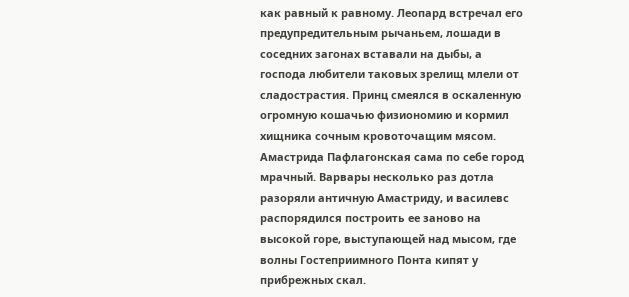как равный к равному. Леопард встречал его предупредительным рычаньем, лошади в соседних загонах вставали на дыбы, а господа любители таковых зрелищ млели от сладострастия. Принц смеялся в оскаленную огромную кошачью физиономию и кормил хищника сочным кровоточащим мясом.
Амастрида Пафлагонская сама по себе город мрачный. Варвары несколько раз дотла разоряли античную Амастриду, и василевс распорядился построить ее заново на высокой горе, выступающей над мысом, где волны Гостеприимного Понта кипят у прибрежных скал.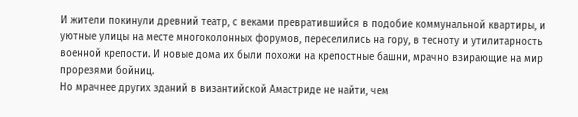И жители покинули древний театр, с веками превратившийся в подобие коммунальной квартиры, и уютные улицы на месте многоколонных форумов, переселились на гору, в тесноту и утилитарность военной крепости. И новые дома их были похожи на крепостные башни, мрачно взирающие на мир прорезями бойниц.
Но мрачнее других зданий в византийской Амастриде не найти, чем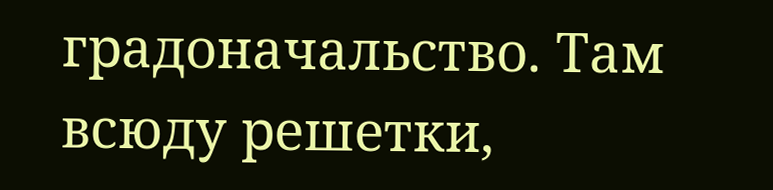градоначальство. Там всюду решетки,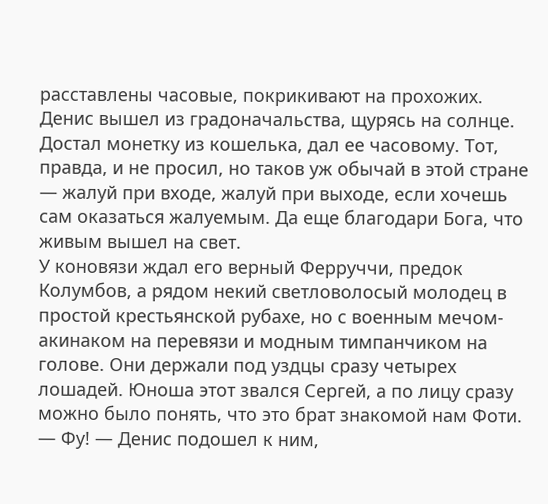расставлены часовые, покрикивают на прохожих.
Денис вышел из градоначальства, щурясь на солнце. Достал монетку из кошелька, дал ее часовому. Тот, правда, и не просил, но таков уж обычай в этой стране — жалуй при входе, жалуй при выходе, если хочешь сам оказаться жалуемым. Да еще благодари Бога, что живым вышел на свет.
У коновязи ждал его верный Ферруччи, предок Колумбов, а рядом некий светловолосый молодец в простой крестьянской рубахе, но с военным мечом-акинаком на перевязи и модным тимпанчиком на голове. Они держали под уздцы сразу четырех лошадей. Юноша этот звался Сергей, а по лицу сразу можно было понять, что это брат знакомой нам Фоти.
— Фу! — Денис подошел к ним,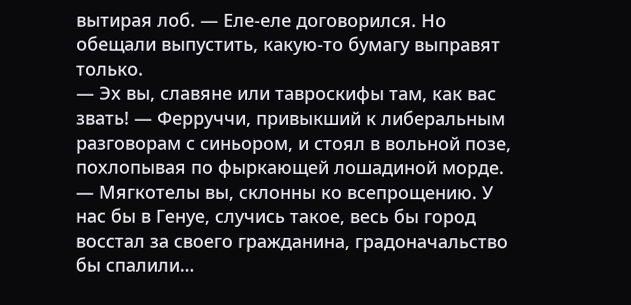вытирая лоб. — Еле-еле договорился. Но обещали выпустить, какую-то бумагу выправят только.
— Эх вы, славяне или тавроскифы там, как вас звать! — Ферруччи, привыкший к либеральным разговорам с синьором, и стоял в вольной позе, похлопывая по фыркающей лошадиной морде. — Мягкотелы вы, склонны ко всепрощению. У нас бы в Генуе, случись такое, весь бы город восстал за своего гражданина, градоначальство бы спалили…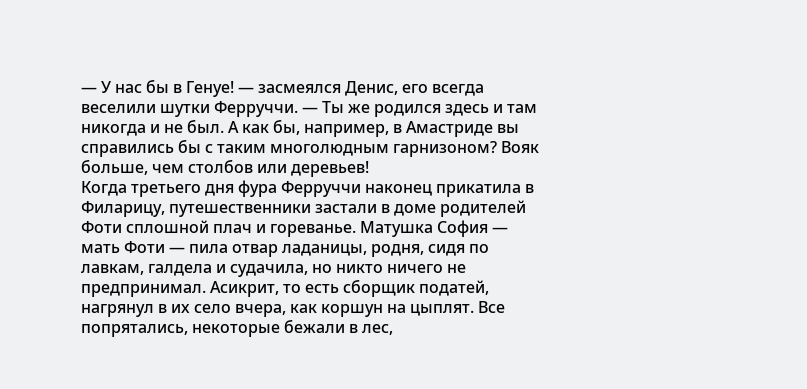— У нас бы в Генуе! — засмеялся Денис, его всегда веселили шутки Ферруччи. — Ты же родился здесь и там никогда и не был. А как бы, например, в Амастриде вы справились бы с таким многолюдным гарнизоном? Вояк больше, чем столбов или деревьев!
Когда третьего дня фура Ферруччи наконец прикатила в Филарицу, путешественники застали в доме родителей Фоти сплошной плач и гореванье. Матушка София — мать Фоти — пила отвар ладаницы, родня, сидя по лавкам, галдела и судачила, но никто ничего не предпринимал. Асикрит, то есть сборщик податей, нагрянул в их село вчера, как коршун на цыплят. Все попрятались, некоторые бежали в лес,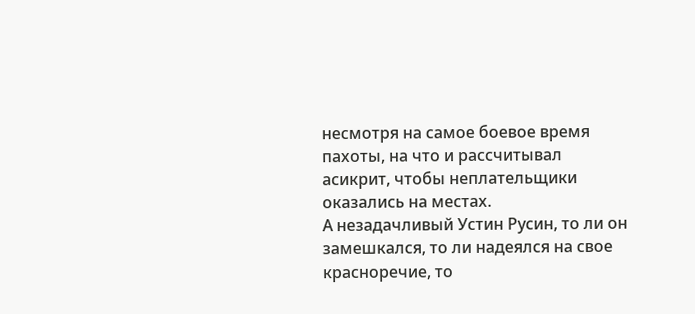несмотря на самое боевое время пахоты, на что и рассчитывал асикрит, чтобы неплательщики оказались на местах.
А незадачливый Устин Русин, то ли он замешкался, то ли надеялся на свое красноречие, то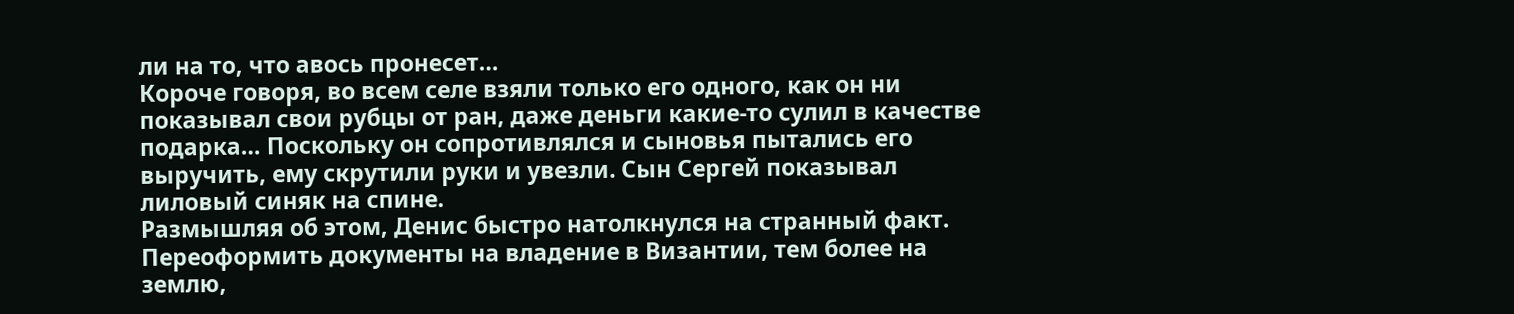ли на то, что авось пронесет…
Короче говоря, во всем селе взяли только его одного, как он ни показывал свои рубцы от ран, даже деньги какие-то сулил в качестве подарка… Поскольку он сопротивлялся и сыновья пытались его выручить, ему скрутили руки и увезли. Сын Сергей показывал лиловый синяк на спине.
Размышляя об этом, Денис быстро натолкнулся на странный факт. Переоформить документы на владение в Византии, тем более на землю,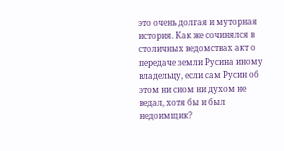это очень долгая и муторная история. Как же сочинялся в столичных ведомствах акт о передаче земли Русина иному владельцу, если сам Русин об этом ни сном ни духом не ведал, хотя бы и был недоимщик?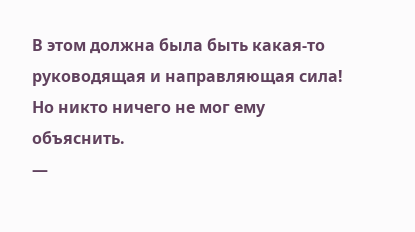В этом должна была быть какая-то руководящая и направляющая сила! Но никто ничего не мог ему объяснить.
—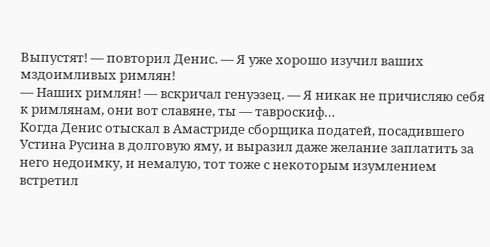Выпустят! — повторил Денис. — Я уже хорошо изучил ваших мздоимливых римлян!
— Наших римлян! — вскричал генуэзец. — Я никак не причисляю себя к римлянам, они вот славяне, ты — тавроскиф…
Когда Денис отыскал в Амастриде сборщика податей, посадившего Устина Русина в долговую яму, и выразил даже желание заплатить за него недоимку, и немалую, тот тоже с некоторым изумлением встретил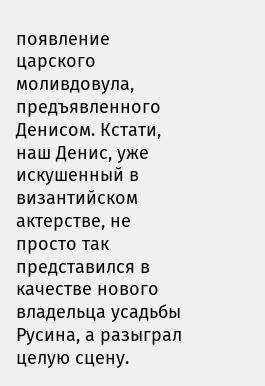появление царского моливдовула, предъявленного Денисом. Кстати, наш Денис, уже искушенный в византийском актерстве, не просто так представился в качестве нового владельца усадьбы Русина, а разыграл целую сцену.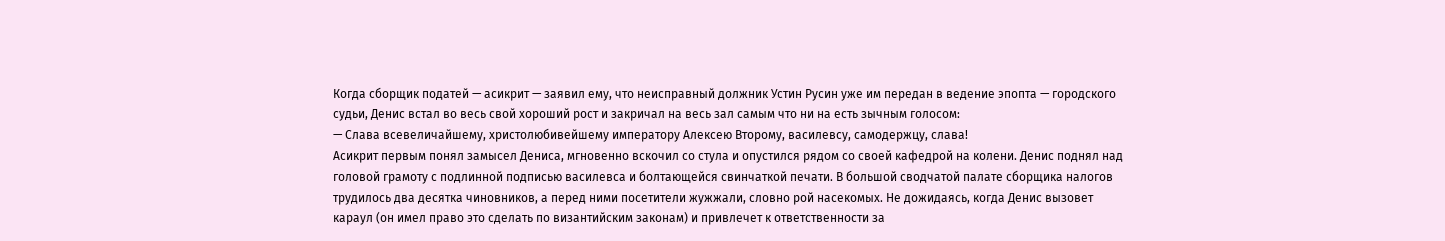Когда сборщик податей — асикрит — заявил ему, что неисправный должник Устин Русин уже им передан в ведение эпопта — городского судьи, Денис встал во весь свой хороший рост и закричал на весь зал самым что ни на есть зычным голосом:
— Слава всевеличайшему, христолюбивейшему императору Алексею Второму, василевсу, самодержцу, слава!
Асикрит первым понял замысел Дениса, мгновенно вскочил со стула и опустился рядом со своей кафедрой на колени. Денис поднял над головой грамоту с подлинной подписью василевса и болтающейся свинчаткой печати. В большой сводчатой палате сборщика налогов трудилось два десятка чиновников, а перед ними посетители жужжали, словно рой насекомых. Не дожидаясь, когда Денис вызовет караул (он имел право это сделать по византийским законам) и привлечет к ответственности за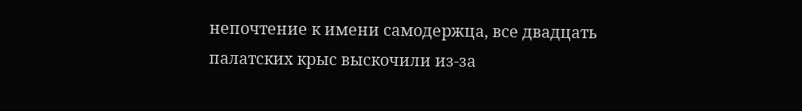непочтение к имени самодержца, все двадцать палатских крыс выскочили из-за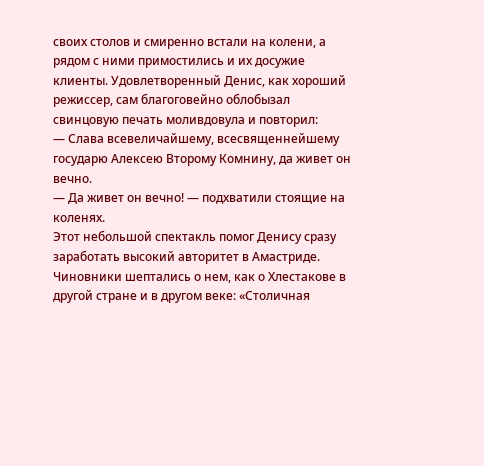своих столов и смиренно встали на колени, а рядом с ними примостились и их досужие клиенты. Удовлетворенный Денис, как хороший режиссер, сам благоговейно облобызал свинцовую печать моливдовула и повторил:
— Слава всевеличайшему, всесвященнейшему государю Алексею Второму Комнину, да живет он вечно.
— Да живет он вечно! — подхватили стоящие на коленях.
Этот небольшой спектакль помог Денису сразу заработать высокий авторитет в Амастриде. Чиновники шептались о нем, как о Хлестакове в другой стране и в другом веке: «Столичная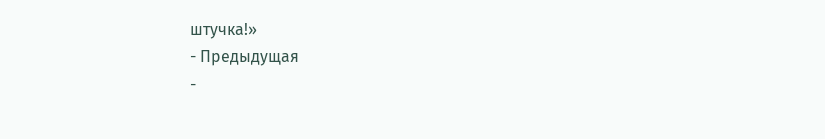штучка!»
- Предыдущая
-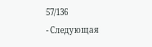57/136
- Следующая